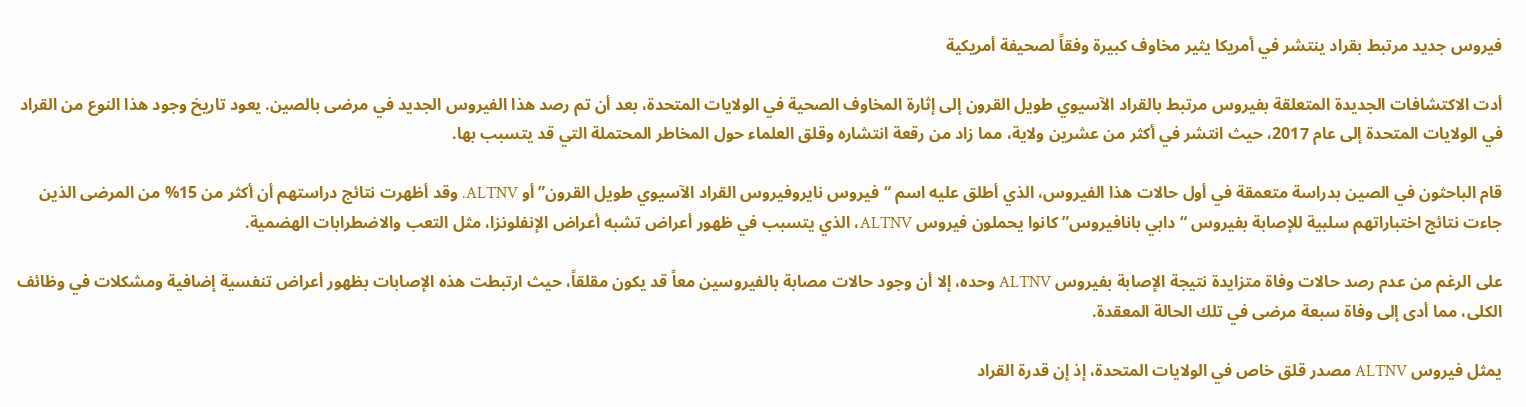فيروس جديد مرتبط بقراد ينتشر في أمريكا يثير مخاوف كبيرة وفقاً لصحيفة أمريكية

أدت الاكتشافات الجديدة المتعلقة بفيروس مرتبط بالقراد الآسيوي طويل القرون إلى إثارة المخاوف الصحية في الولايات المتحدة، بعد أن تم رصد هذا الفيروس الجديد في مرضى بالصين. يعود تاريخ وجود هذا النوع من القراد في الولايات المتحدة إلى عام 2017، حيث انتشر في أكثر من عشرين ولاية، مما زاد من رقعة انتشاره وقلق العلماء حول المخاطر المحتملة التي قد يتسبب بها.

قام الباحثون في الصين بدراسة متعمقة في أول حالات هذا الفيروس، الذي أطلق عليه اسم “فيروس نايروفيروس القراد الآسيوي طويل القرون” أو ALTNV. وقد أظهرت نتائج دراستهم أن أكثر من 15% من المرضى الذين جاءت نتائج اختباراتهم سلبية للإصابة بفيروس “دابي بانافيروس” كانوا يحملون فيروس ALTNV، الذي يتسبب في ظهور أعراض تشبه أعراض الإنفلونزا، مثل التعب والاضطرابات الهضمية.

على الرغم من عدم رصد حالات وفاة متزايدة نتيجة الإصابة بفيروس ALTNV وحده، إلا أن وجود حالات مصابة بالفيروسين معاً قد يكون مقلقاً، حيث ارتبطت هذه الإصابات بظهور أعراض تنفسية إضافية ومشكلات في وظائف الكلى، مما أدى إلى وفاة سبعة مرضى في تلك الحالة المعقدة.

يمثل فيروس ALTNV مصدر قلق خاص في الولايات المتحدة، إذ إن قدرة القراد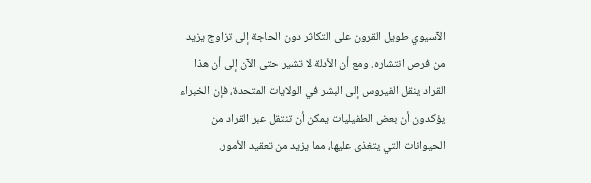الآسيوي طويل القرون على التكاثر دون الحاجة إلى تزاوج يزيد من فرص انتشاره. ومع أن الأدلة لا تشير حتى الآن إلى أن هذا القراد ينقل الفيروس إلى البشر في الولايات المتحدة، فإن الخبراء يؤكدون أن بعض الطفيليات يمكن أن تنتقل عبر القراد من الحيوانات التي يتغذى عليها، مما يزيد من تعقيد الأمور.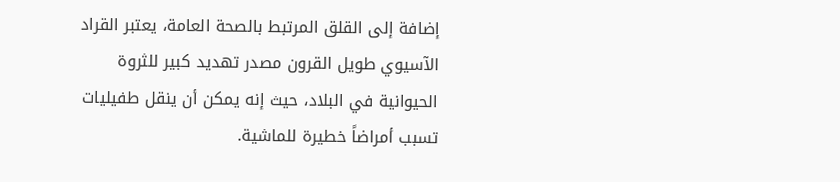إضافة إلى القلق المرتبط بالصحة العامة، يعتبر القراد الآسيوي طويل القرون مصدر تهديد كبير للثروة الحيوانية في البلاد، حيث إنه يمكن أن ينقل طفيليات تسبب أمراضاً خطيرة للماشية.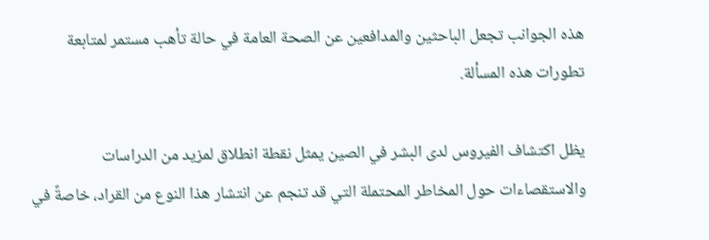هذه الجوانب تجعل الباحثين والمدافعين عن الصحة العامة في حالة تأهب مستمر لمتابعة تطورات هذه المسألة.

يظل اكتشاف الفيروس لدى البشر في الصين يمثل نقطة انطلاق لمزيد من الدراسات والاستقصاءات حول المخاطر المحتملة التي قد تنجم عن انتشار هذا النوع من القراد، خاصةً في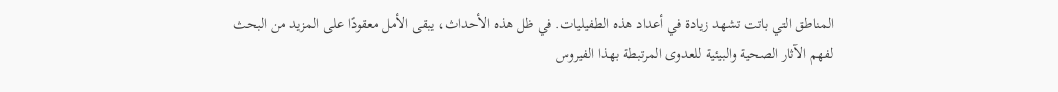المناطق التي باتت تشهد زيادة في أعداد هذه الطفيليات. في ظل هذه الأحداث، يبقى الأمل معقودًا على المزيد من البحث لفهم الآثار الصحية والبيئية للعدوى المرتبطة بهذا الفيروس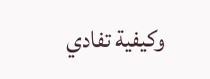وكيفية تفادي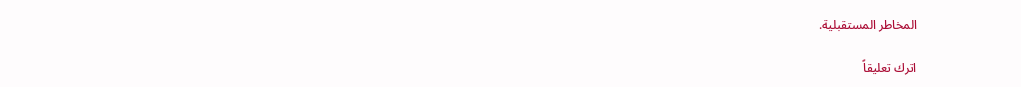المخاطر المستقبلية.

اترك تعليقاً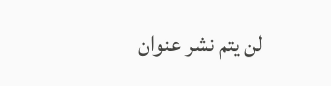لن يتم نشر عنوان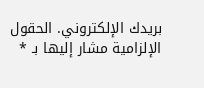بريدك الإلكتروني. الحقول الإلزامية مشار إليها بـ *